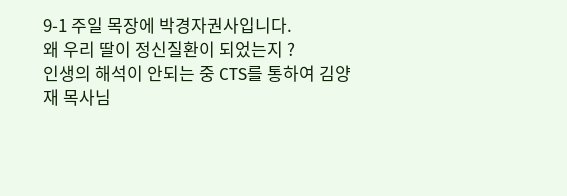9-1 주일 목장에 박경자권사입니다.
왜 우리 딸이 정신질환이 되었는지 ?
인생의 해석이 안되는 중 CTS를 통하여 김양재 목사님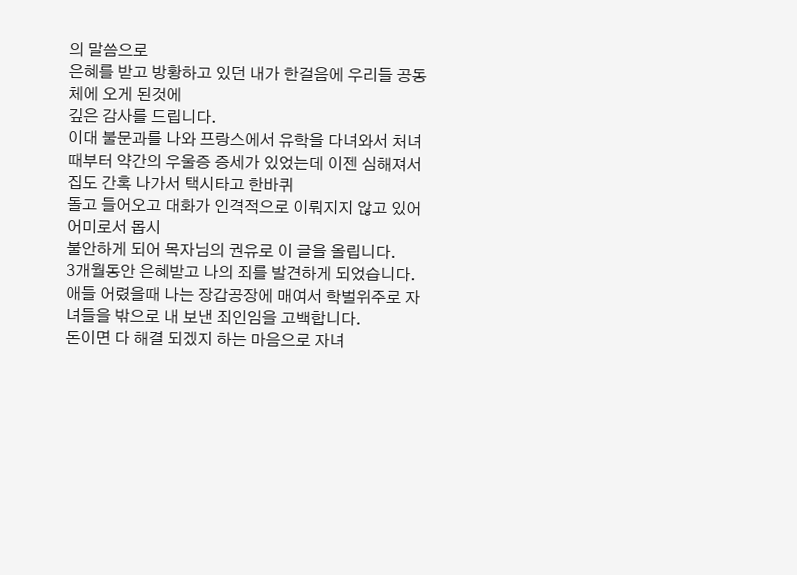의 말씀으로
은혜를 받고 방황하고 있던 내가 한걸음에 우리들 공동체에 오게 된것에
깊은 감사를 드립니다.
이대 불문과를 나와 프랑스에서 유학을 다녀와서 처녀때부터 약간의 우울증 증세가 있었는데 이젠 심해져서 집도 간혹 나가서 택시타고 한바퀴
돌고 들어오고 대화가 인격적으로 이뤄지지 않고 있어 어미로서 몹시
불안하게 되어 목자님의 권유로 이 글을 올립니다.
3개월동안 은혜받고 나의 죄를 발견하게 되었습니다.
애들 어렸을때 나는 장갑공장에 매여서 학벌위주로 자녀들을 밖으로 내 보낸 죄인임을 고백합니다.
돈이면 다 해결 되겠지 하는 마음으로 자녀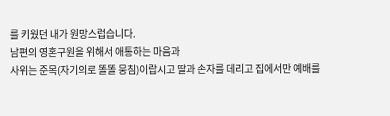를 키웠던 내가 원망스럽습니다.
남편의 영혼구원을 위해서 애통하는 마음과
사위는 준목(자기의로 똘똘 뭉침)이랍시고 딸과 손자를 데리고 집에서만 예배를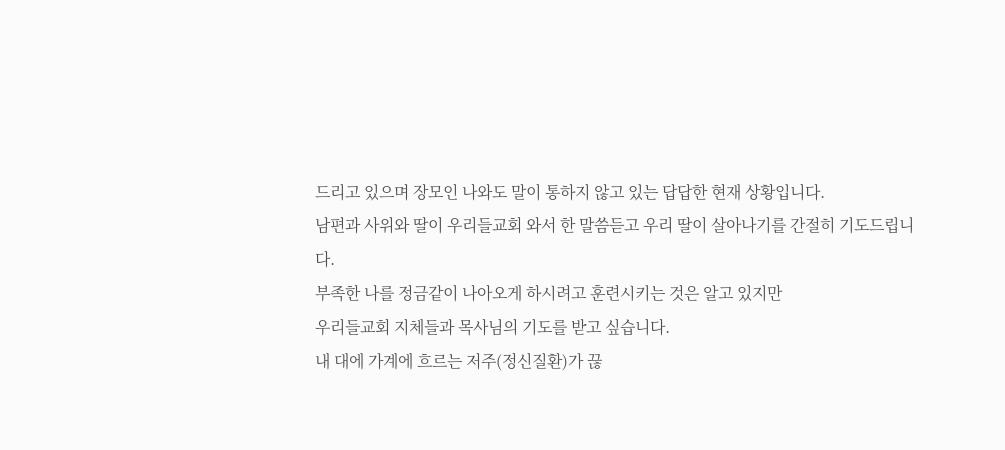드리고 있으며 장모인 나와도 말이 통하지 않고 있는 답답한 현재 상황입니다.
남편과 사위와 딸이 우리들교회 와서 한 말씀듣고 우리 딸이 살아나기를 간절히 기도드립니다.
부족한 나를 정금같이 나아오게 하시려고 훈련시키는 것은 알고 있지만
우리들교회 지체들과 목사님의 기도를 받고 싶습니다.
내 대에 가계에 흐르는 저주(정신질환)가 끊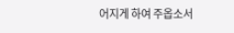어지게 하여 주옵소서